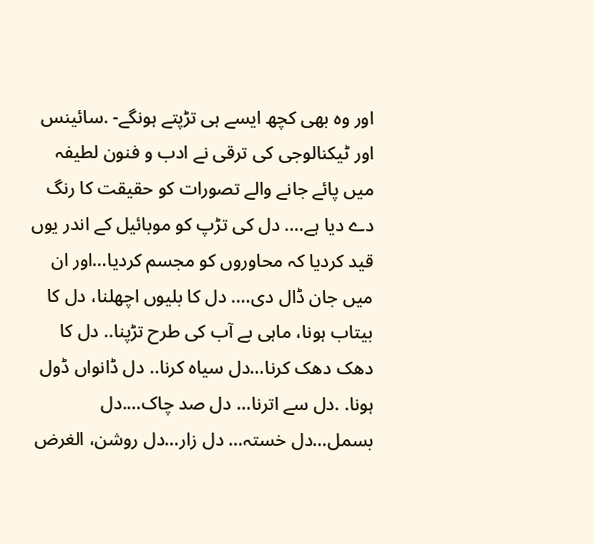اور وہ بھی کچھ ایسے ہی تڑپتے ہونگے- .سائینس اور ٹیکنالوجی کی ترقی نے ادب و فنون لطیفہ میں پائے جانے والے تصورات کو حقیقت کا رنگ دے دیا ہے…. دل کی تڑپ کو موبائیل کے اندر یوں قید کردیا کہ محاوروں کو مجسم کردیا…اور ان میں جان ڈال دی…. دل کا بلیوں اچھلنا، دل کا بیتاب ہونا، ماہی بے آب کی طرح تڑپنا.. دل کا دھک دھک کرنا…دل سیاہ کرنا.. دل ڈانواں ڈول ہونا. .دل سے اترنا… دل صد چاک….دل بسمل…دل خستہ… دل زار…دل روشن، الغرض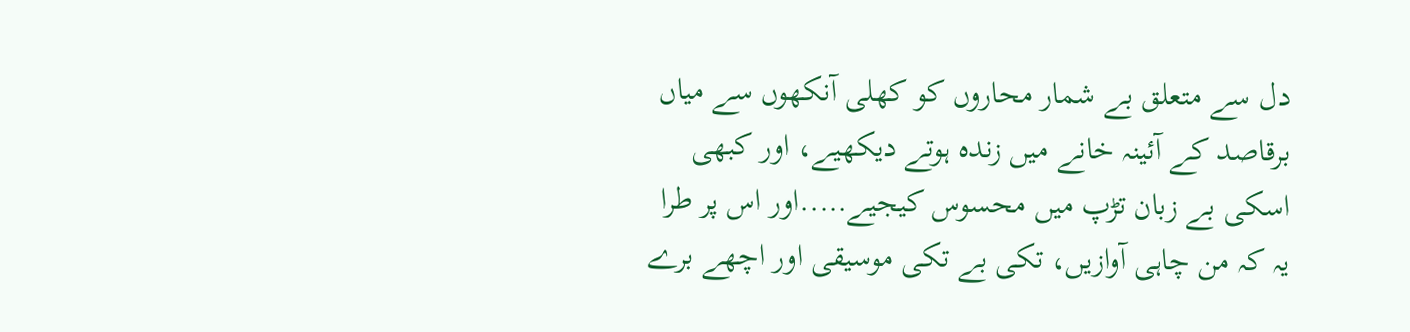دل سے متعلق بے شمار محاروں کو کھلی آنکھوں سے میاں برقاصد کے آئینہ خانے میں زندہ ہوتے دیکھیے، اور کبھی اسکی بے زبان تڑپ میں محسوس کیجیے…..اور اس پر طرا یہ کہ من چاہی آوازیں، تکی بے تکی موسیقی اور اچھے برے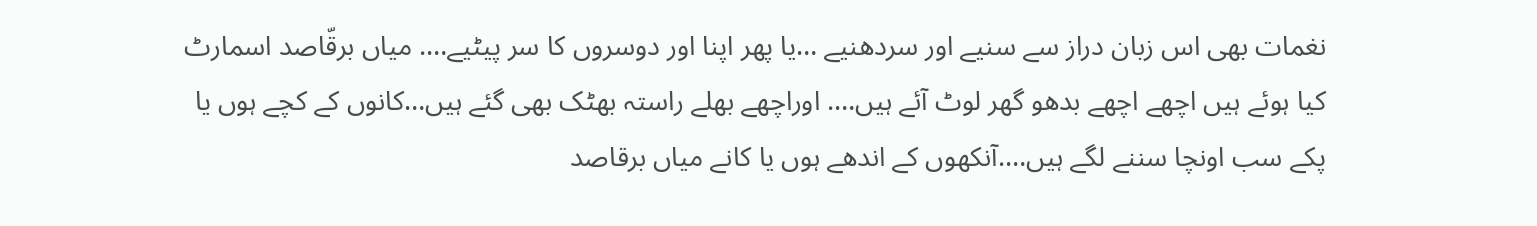نغمات بھی اس زبان دراز سے سنیے اور سردھنیے …یا پھر اپنا اور دوسروں کا سر پیٹیے…. میاں برقّاصد اسمارٹ کیا ہوئے ہیں اچھے اچھے بدھو گھر لوٹ آئے ہیں…. اوراچھے بھلے راستہ بھٹک بھی گئے ہیں…کانوں کے کچے ہوں یا پکے سب اونچا سننے لگے ہیں….آنکھوں کے اندھے ہوں یا کانے میاں برقاصد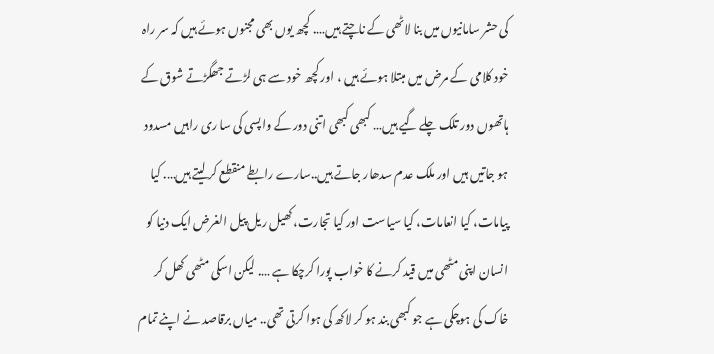کی حشر سامانیوں میں بنا لاٹھی کے ناچتے ہیں…. کچھ یوں بھی مجنوں ہوئے ہیں کہ سر راہ خود کلامی کے مرض میں مبتلا ہوئے ہیں ، اور کچھ خود سے ہی لڑتے جھگڑتے شوق کے ہاتھوں دور تلک چلے گیے ہیں… کبھی کبھی اتنی دور کے واپسی کی سا ری راہیں مسدود ہو جاتیں ہیں اور ملک عدم سدھار جاتے ہیں..سارے رابطے منقطع کر لیتے ہیں…. کیا پیامات، کیا انعامات، کیا سیاست اور کیا تجارت، کھیل ریل پیل الغرض ایک دنیا کو انسان اپنی مٹھی میں قید کرنے کا خواب پورا کرچکا ہے …. لیکن اسکی مٹھی کھل کر خاک کی ہوچکی ہے جو کبھی بند ہو کر لاکھ کی ہوا کرتی تھی.. میاں برقاصد نے اپنے تمام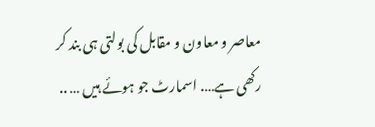معاصر و معاون و مقابل کی بولتی ہی بند کر رکھی ہے…. اسمارٹ جو ہوئے ہیں … ..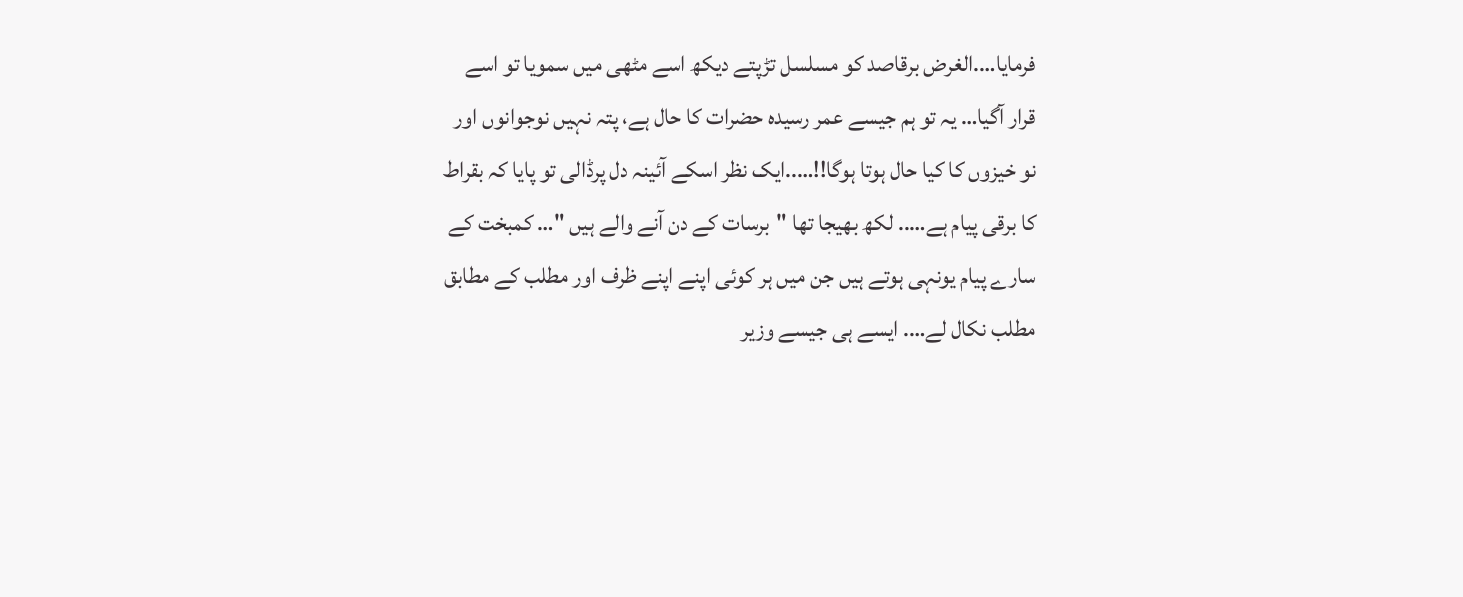فرمایا….الغرض برقاصد کو مسلسل تڑپتے دیکھ اسے مٹھی میں سمویا تو اسے قرار آگیا… یہ تو ہم جیسے عمر رسیدہ حضرات کا حال ہے، پتہ نہیں نوجوانوں اور نو خیزوں کا کیا حال ہوتا ہوگا!!…..ایک نظر اسکے آئینہ دل پرڈالی تو پایا کہ بقراط کا برقی پیام ہے….. لکھ بھیجا تھا "برسات کے دن آنے والے ہیں "… کمبخت کے سارے پیام یونہی ہوتے ہیں جن میں ہر کوئی اپنے اپنے ظرف اور مطلب کے مطابق مطلب نکال لے…. ایسے ہی جیسے وزیر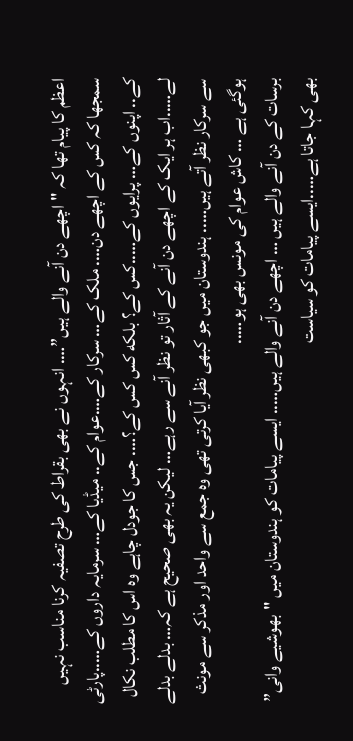اعظم کا پیام تھا کہ "اچھے دن آنے والے ہیں”…. انہوں نے بھی بقراط کی طرح تصفیہ کرنا مناسب نہیں سمجھا کہ کس کے اچھے دن…. ملک کے… سرکار کے….عوام کے.. میڈیا کے… سرمایہ داروں کے…..پارٹی کے.. اپنوں کے… پرایوں کے…..کس کے؟ بلکه کس کس کے؟…. جس کا جودل چاہے وہ اس کا مطلب نکال لے…..اب ہر ایک کے اچھے دن آنے کے آثار تو نظر آنے سے رہے… لیکن یہ بھی صحیح ہے کہ… بدلے بدلے سے سرکار نظر آتے ہیں….. ہندوستان میں جو کبھی نظر آیا کرتی تھی وہ جمع سے واحد اور مذکر سے مونث ہوگئی ہے … کاش عوام کی مونس بھی ہو…..
برسات کے دن آنے والے ہیں … اچھے دن آنے والے ہیں….. ایسے پیامات کو ہندوستان میں "بھوشیے وانی” بھی کہا جاتا ہے…..ایسے پیامات کو سیاست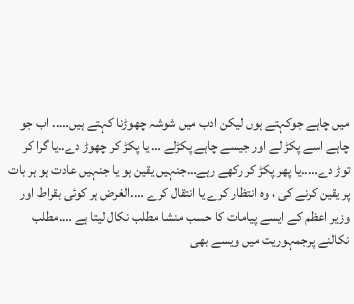میں چاہے جوکہتے ہوں لیکن ادب میں شوشہ چھوڑنا کہتے ہیں….. اب جو چاہے اسے پکڑ لے اور جیسے چاہے پکڑلے … یا پکڑ کر چھوڑ دے..یا گرا کر توڑ دے…..یا پھر پکڑ کر رکھے رہے…جنہیں یقین ہو یا جنہیں عادت ہو ہر بات پر یقین کرنے کی ، وہ انتظار کرے یا انتقال کرے ….الغرض ہر کوئی بقراط اور وزیر اعظم کے ایسے پیامات کا حسب منشا مطلب نکال لیتا ہے ….مطلب نکالنے پرجمہوریت میں ویسے بھی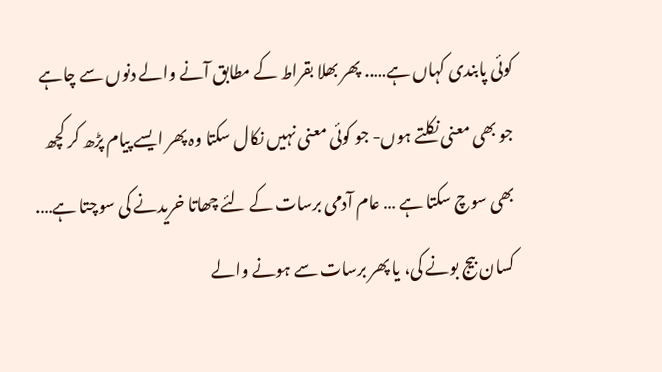کوئی پابندی کہاں ہے….. پھر بھلا بقراط کے مطابق آنے والے دنوں سے چاہے جو بھی معنی نکلتے ہوں- جو کوئی معنی نہیں نکال سکتا وہ پھر ایسے پیام پڑھ کر کچھ بھی سوچ سکتا ہے … عام آدمی برسات کے لئے چھاتا خریدنے کی سوچتا ہے…. کسان بیج بونے کی، یا پھر برسات سے ہونے والے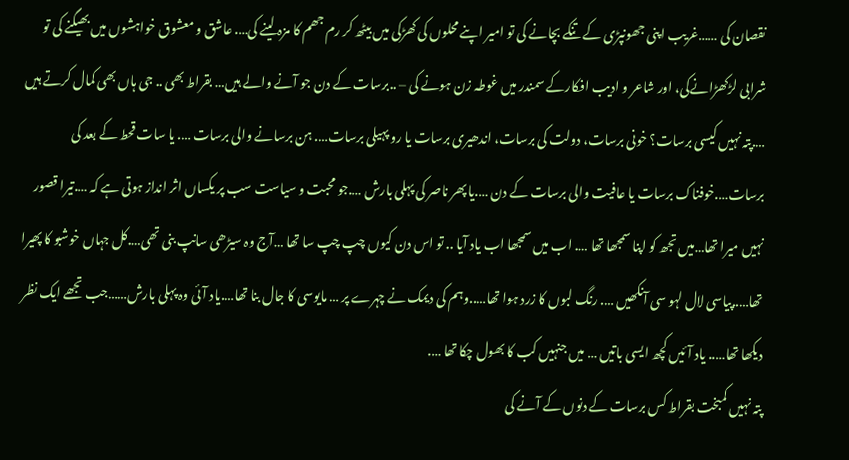نقصان کی ……غریب اپنی جھونپڑی کے تنکے بچانے کی تو امیر اپنے محلوں کی کھڑکی میں بیٹھ کر رم جھم کا مزہ لینے کی…. عاشق و معشوق خواہشوں میں بھیگنے کی تو شرابی لڑکھڑانےکی، اور شاعر و ادیب افکارکے سمندر میں غوطہ زن ہونے کی – ..برسات کے دن جو آنے والے ہیں… بقراط بھی .. جی ہاں بھی کمال کرتے ہیں ….پتہ نہیں کیسی برسات؟ خونی برسات، دولت کی برسات، اندھیری برسات یا رو پہیلی برسات…. ہن برسانے والی برسات …. یا سات قحط کے بعد کی برسات….خوفناک برسات یا عافیت والی برسات کے دن ….یا پھر ناصر کی پہلی بارش ….جو محبت و سیاست سب پر یکساں اثر انداز ہوتی ہے کہ ….تیرا قصور نہیں میرا تھا…میں تجھ کو اپنا سمجھا تھا …. اب میں سمجھا اب یاد آیا .. تو اس دن کیوں چپ چپ سا تھا …آج وہ سیڑھی سانپ بنی تھی….کل جہاں خوشبو کا پھیرا تھا…..پیاسی لال لہو سی آنکھیں …. رنگ لبوں کا زرد ہوا تھا…..وہم کی دیمک نے چہرے پر … مایوسی کا جال بنا تھا….یاد آئی وہ پہلی بارش……جب تجھے ایک نظر دیکھا تھا….. یاد آئیں کچھ ایسی باتیں … میں جنہیں کب کا بھول چکا تھا ….
پتہ نہیں کمبخت بقراط کس برسات کے دنوں کے آنے کی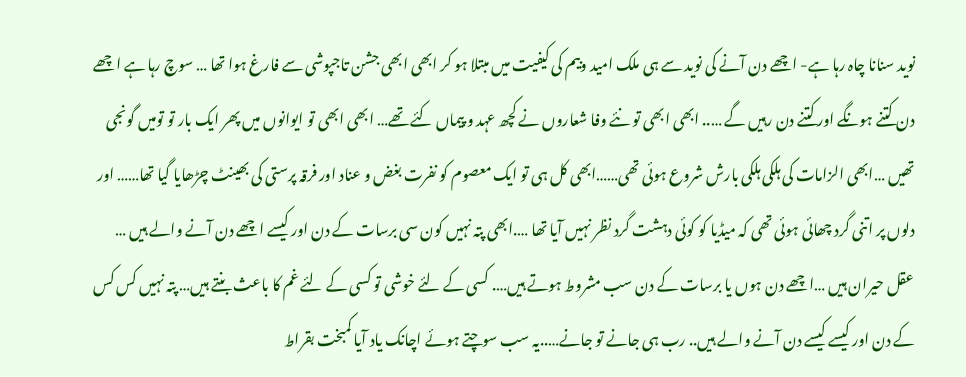نوید سنانا چاہ رہا ہے- اچھے دن آنے کی نوید سے ہی ملک امید وبیم کی کیفیت میں مبتلا ہو کر ابھی ابھی جشن تاجپوشی سے فارغ ہوا تھا … سوچ رہا ہے اچھے دن کتنے ہونگے اور کتنے دن رہیں گے ….. ابھی ابھی تو نئے وفا شعاروں نے کچھ عہد و پیماں کئے تھے… ابھی ابھی تو ایوانوں میں پھر ایک بار تو تومیں گونجی تھیں …ابھی الزامات کی ہلکی ہلکی بارش شروع ہوئی تھی……ابھی کل ہی تو ایک معصوم کو نفرت بغض و عناد اور فرقہ پرستی کی بھینٹ چڑھایا گیا تھا…… اور دلوں پر اتنی گرد چھائی ہوئی تھی کہ میڈیا کو کوئی دہشت گرد نظر نہیں آیا تھا ….ابھی پتہ نہیں کون سی برسات کے دن اور کیسے اچھے دن آنے والے ہیں … عقل حیران ہیں …اچھے دن ہوں یا برسات کے دن سب مشروط ہوتے ہیں…. کسی کے لئے خوشی تو کسی کے لئے غم کا باعث بنتے ہیں… پتہ نہیں کس کس کے دن اور کیسے کیسے دن آنے والے ہیں.. رب ہی جانے تو جانے…..یہ سب سوچتے ہوئے اچانک یاد آیا کمبخت بقراط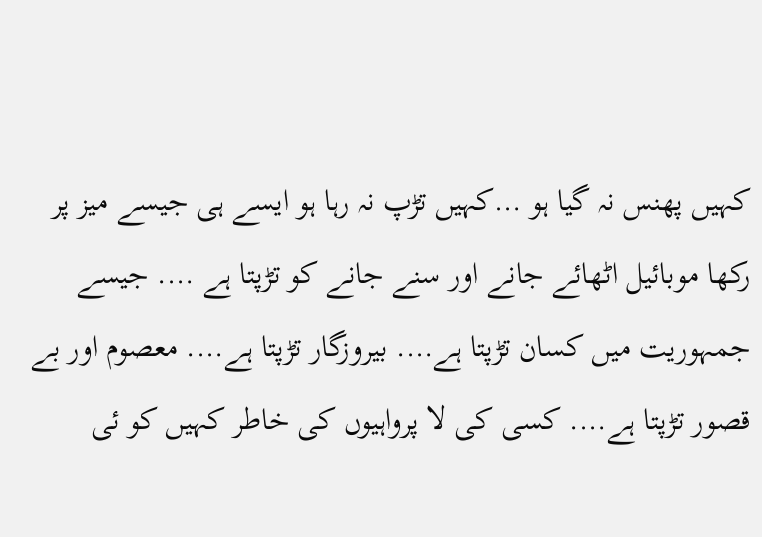کہیں پھنس نہ گیا ہو …کہیں تڑپ نہ رہا ہو ایسے ہی جیسے میز پر رکھا موبائیل اٹھائے جانے اور سنے جانے کو تڑپتا ہے …. جیسے جمہوریت میں کسان تڑپتا ہے…. بیروزگار تڑپتا ہے…. معصوم اور بے قصور تڑپتا ہے…. کسی کی لا پرواہیوں کی خاطر کہیں کو ئی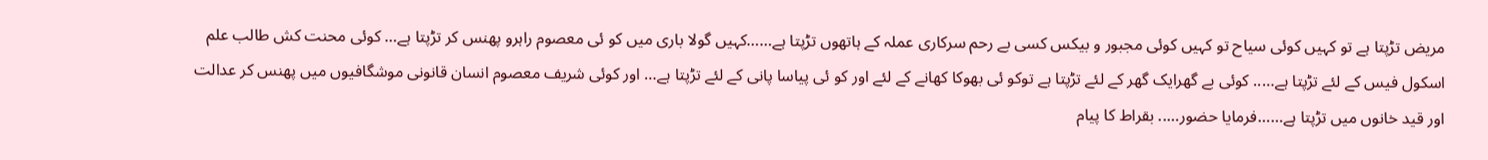مریض تڑپتا ہے تو کہیں کوئی سیاح تو کہیں کوئی مجبور و بیکس کسی بے رحم سرکاری عملہ کے ہاتھوں تڑپتا ہے……کہیں گولا باری میں کو ئی معصوم راہرو پھنس کر تڑپتا ہے… کوئی محنت کش طالب علم اسکول فیس کے لئے تڑپتا ہے….. کوئی بے گھرایک گھر کے لئے تڑپتا ہے توکو ئی بھوکا کھانے کے لئے اور کو ئی پیاسا پانی کے لئے تڑپتا ہے… اور کوئی شریف معصوم انسان قانونی موشگافیوں میں پھنس کر عدالت اور قید خانوں میں تڑپتا ہے……فرمایا حضور….. بقراط کا پیام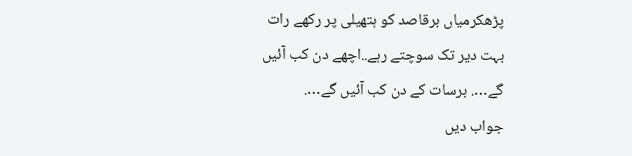پڑھکرمیاں برقاصد کو ہتھیلی پر رکھے رات بہت دیر تک سوچتے رہے..اچھے دن کب آئیں گے…. برسات کے دن کب آئیں گے….
جواب دیں